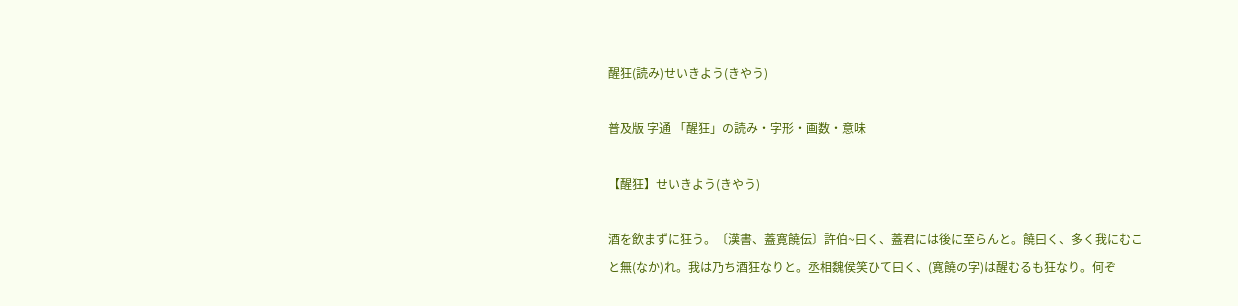醒狂(読み)せいきよう(きやう)

普及版 字通 「醒狂」の読み・字形・画数・意味

【醒狂】せいきよう(きやう)

酒を飲まずに狂う。〔漢書、蓋寛饒伝〕許伯~曰く、蓋君には後に至らんと。饒曰く、多く我にむこと無(なか)れ。我は乃ち酒狂なりと。丞相魏侯笑ひて曰く、(寛饒の字)は醒むるも狂なり。何ぞ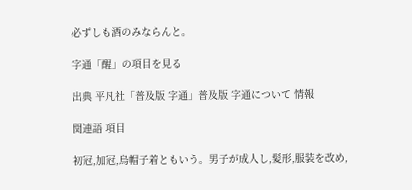必ずしも酒のみならんと。

字通「醒」の項目を見る

出典 平凡社「普及版 字通」普及版 字通について 情報

関連語 項目

初冠,加冠,烏帽子着ともいう。男子が成人し,髪形,服装を改め,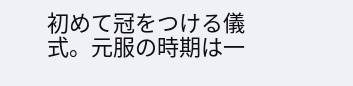初めて冠をつける儀式。元服の時期は一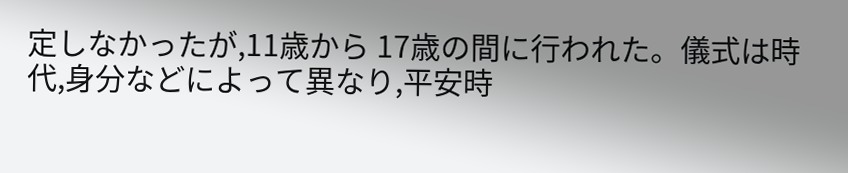定しなかったが,11歳から 17歳の間に行われた。儀式は時代,身分などによって異なり,平安時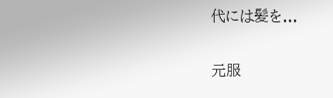代には髪を...

元服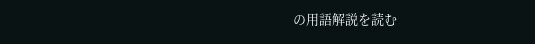の用語解説を読む